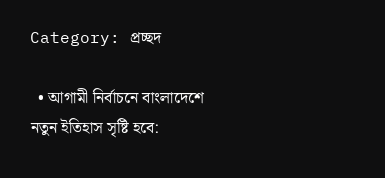Category: প্রচ্ছদ

  • আগামী নির্বাচনে বাংলাদেশে নতুন ইতিহাস সৃষ্টি হবে: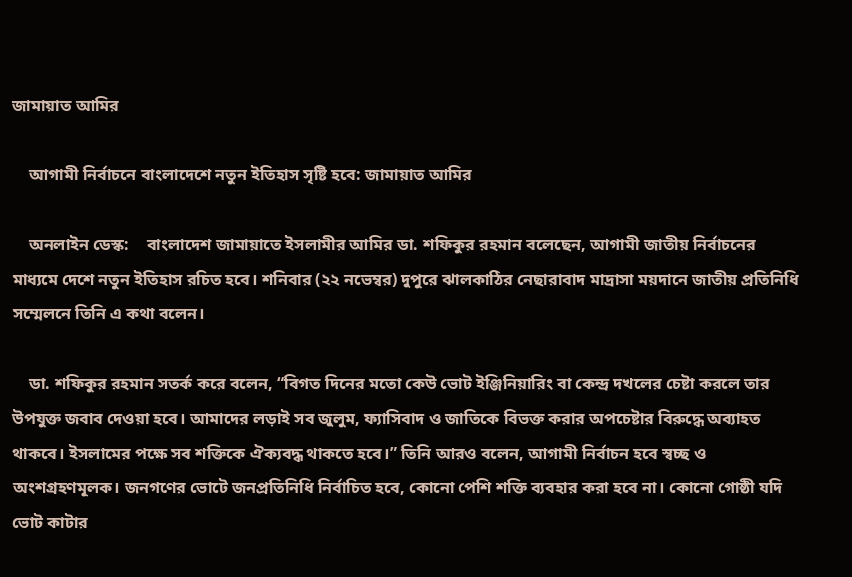জামায়াত আমির

    আগামী নির্বাচনে বাংলাদেশে নতুন ইতিহাস সৃষ্টি হবে: জামায়াত আমির

    অনলাইন ডেস্ক:    বাংলাদেশ জামায়াতে ইসলামীর আমির ডা. শফিকুর রহমান বলেছেন, আগামী জাতীয় নির্বাচনের মাধ্যমে দেশে নতুন ইতিহাস রচিত হবে। শনিবার (২২ নভেম্বর) দুপুরে ঝালকাঠির নেছারাবাদ মাদ্রাসা ময়দানে জাতীয় প্রতিনিধি সম্মেলনে তিনি এ কথা বলেন।

    ডা. শফিকুর রহমান সতর্ক করে বলেন, “বিগত দিনের মতো কেউ ভোট ইঞ্জিনিয়ারিং বা কেন্দ্র দখলের চেষ্টা করলে তার উপযুক্ত জবাব দেওয়া হবে। আমাদের লড়াই সব জুলুম, ফ্যাসিবাদ ও জাতিকে বিভক্ত করার অপচেষ্টার বিরুদ্ধে অব্যাহত থাকবে। ইসলামের পক্ষে সব শক্তিকে ঐক্যবদ্ধ থাকতে হবে।” তিনি আরও বলেন, আগামী নির্বাচন হবে স্বচ্ছ ও অংশগ্রহণমূলক। জনগণের ভোটে জনপ্রতিনিধি নির্বাচিত হবে, কোনো পেশি শক্তি ব্যবহার করা হবে না। কোনো গোষ্ঠী যদি ভোট কাটার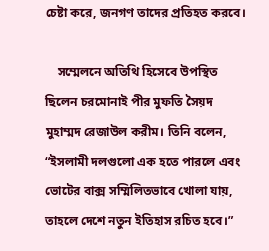চেষ্টা করে, জনগণ তাদের প্রতিহত করবে।

    সম্মেলনে অতিথি হিসেবে উপস্থিত ছিলেন চরমোনাই পীর মুফতি সৈয়দ মুহাম্মদ রেজাউল করীম। তিনি বলেন, “ইসলামী দলগুলো এক হতে পারলে এবং ভোটের বাক্স সম্মিলিতভাবে খোলা যায়, তাহলে দেশে নতুন ইতিহাস রচিত হবে।”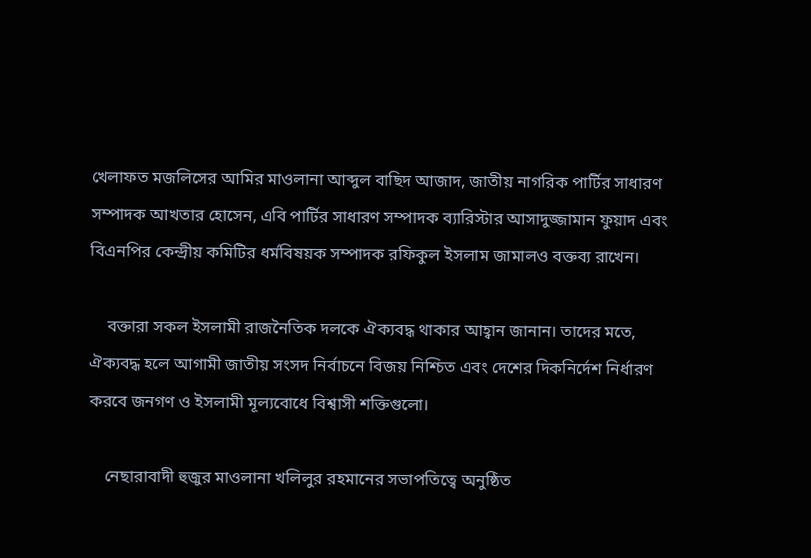খেলাফত মজলিসের আমির মাওলানা আব্দুল বাছিদ আজাদ, জাতীয় নাগরিক পার্টির সাধারণ সম্পাদক আখতার হোসেন, এবি পার্টির সাধারণ সম্পাদক ব্যারিস্টার আসাদুজ্জামান ফুয়াদ এবং বিএনপির কেন্দ্রীয় কমিটির ধর্মবিষয়ক সম্পাদক রফিকুল ইসলাম জামালও বক্তব্য রাখেন।

    বক্তারা সকল ইসলামী রাজনৈতিক দলকে ঐক্যবদ্ধ থাকার আহ্বান জানান। তাদের মতে, ঐক্যবদ্ধ হলে আগামী জাতীয় সংসদ নির্বাচনে বিজয় নিশ্চিত এবং দেশের দিকনির্দেশ নির্ধারণ করবে জনগণ ও ইসলামী মূল্যবোধে বিশ্বাসী শক্তিগুলো।

    নেছারাবাদী হুজুর মাওলানা খলিলুর রহমানের সভাপতিত্বে অনুষ্ঠিত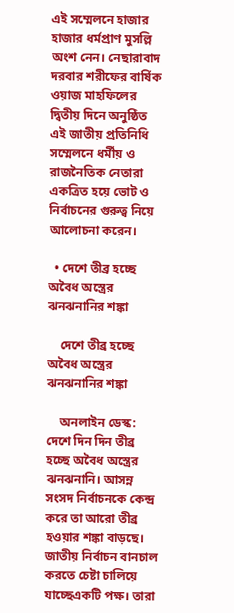এই সম্মেলনে হাজার হাজার ধর্মপ্রাণ মুসল্লি অংশ নেন। নেছারাবাদ দরবার শরীফের বার্ষিক ওয়াজ মাহফিলের দ্বিতীয় দিনে অনুষ্ঠিত এই জাতীয় প্রতিনিধি সম্মেলনে ধর্মীয় ও রাজনৈতিক নেতারা একত্রিত হয়ে ভোট ও নির্বাচনের গুরুত্ব নিয়ে আলোচনা করেন।

  • দেশে তীব্র হচ্ছে অবৈধ অস্ত্রের ঝনঝনানির শঙ্কা

    দেশে তীব্র হচ্ছে অবৈধ অস্ত্রের ঝনঝনানির শঙ্কা

    অনলাইন ডেস্ক:      দেশে দিন দিন তীব্র হচ্ছে অবৈধ অস্ত্রের ঝনঝনানি। আসন্ন সংসদ নির্বাচনকে কেন্দ্র করে তা আরো তীব্র হওয়ার শঙ্কা বাড়ছে। জাতীয় নির্বাচন বানচাল করতে চেষ্টা চালিয়ে যাচ্ছেএকটি পক্ষ। তারা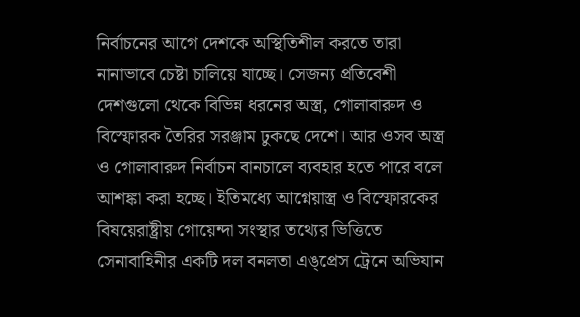নির্বাচনের আগে দেশকে অস্থিতিশীল করতে তারা নানাভাবে চেষ্টা চালিয়ে যাচ্ছে। সেজন্য প্রতিবেশী দেশগুলো থেকে বিভিন্ন ধরনের অস্ত্র, গোলাবারুদ ও বিস্ফোরক তৈরির সরঞ্জাম ঢুকছে দেশে। আর ওসব অস্ত্র ও গোলাবারুদ নির্বাচন বানচালে ব্যবহার হতে পারে বলে আশঙ্কা করা হচ্ছে। ইতিমধ্যে আগ্নেয়াস্ত্র ও বিস্ফোরকের বিষয়েরাষ্ট্রীয় গোয়েন্দা সংস্থার তথ্যের ভিত্তিতে সেনাবাহিনীর একটি দল বনলতা এঙ্প্রেস ট্রেনে অভিযান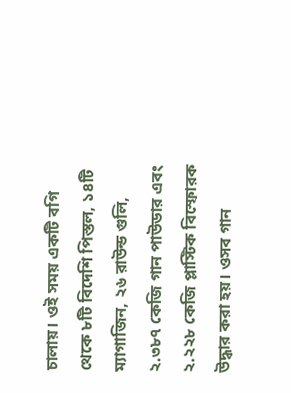চালায়। ওই সময় একটি বগি থেকে ৮টি বিদেশি পিস্তল, ১৪টি ম্যাগাজিন, ২৬ রাউন্ড গুলি, ২.৩৮৭ কেজি গান পাউডার এবং ২.২২৮ কেজি প্লাস্টিক বিস্ফোরক উদ্ধার করা হয়। ওসব গান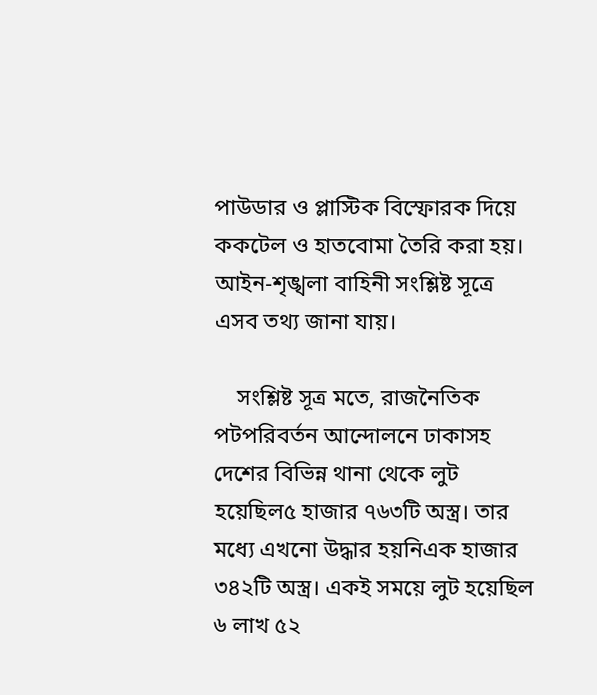পাউডার ও প্লাস্টিক বিস্ফোরক দিয়ে ককটেল ও হাতবোমা তৈরি করা হয়। আইন-শৃঙ্খলা বাহিনী সংশ্লিষ্ট সূত্রে এসব তথ্য জানা যায়।

    সংশ্লিষ্ট সূত্র মতে, রাজনৈতিক পটপরিবর্তন আন্দোলনে ঢাকাসহ দেশের বিভিন্ন থানা থেকে লুট হয়েছিল৫ হাজার ৭৬৩টি অস্ত্র। তার মধ্যে এখনো উদ্ধার হয়নিএক হাজার ৩৪২টি অস্ত্র। একই সময়ে লুট হয়েছিল ৬ লাখ ৫২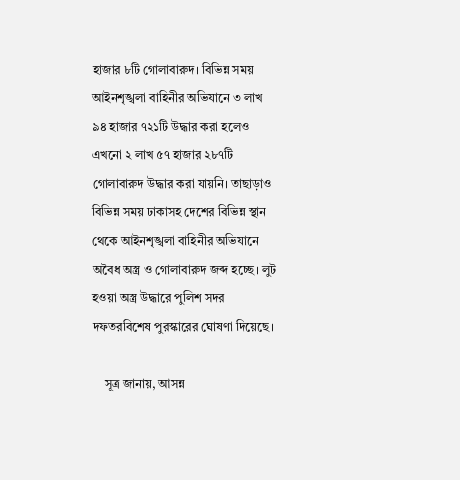হাজার ৮টি গোলাবারুদ। বিভিন্ন সময় আইনশৃঙ্খলা বাহিনীর অভিযানে ৩ লাখ ৯৪ হাজার ৭২১টি উদ্ধার করা হলেও এখনো ২ লাখ ৫৭ হাজার ২৮৭টি গোলাবারুদ উদ্ধার করা যায়নি। তাছাড়াও বিভিন্ন সময় ঢাকাসহ দেশের বিভিন্ন স্থান থেকে আইনশৃঙ্খলা বাহিনীর অভিযানে অবৈধ অস্ত্র ও গোলাবারুদ জব্দ হচ্ছে। লুট হওয়া অস্ত্র উদ্ধারে পুলিশ সদর দফতরবিশেষ পুরস্কারের ঘোষণা দিয়েছে।

    সূত্র জানায়, আসন্ন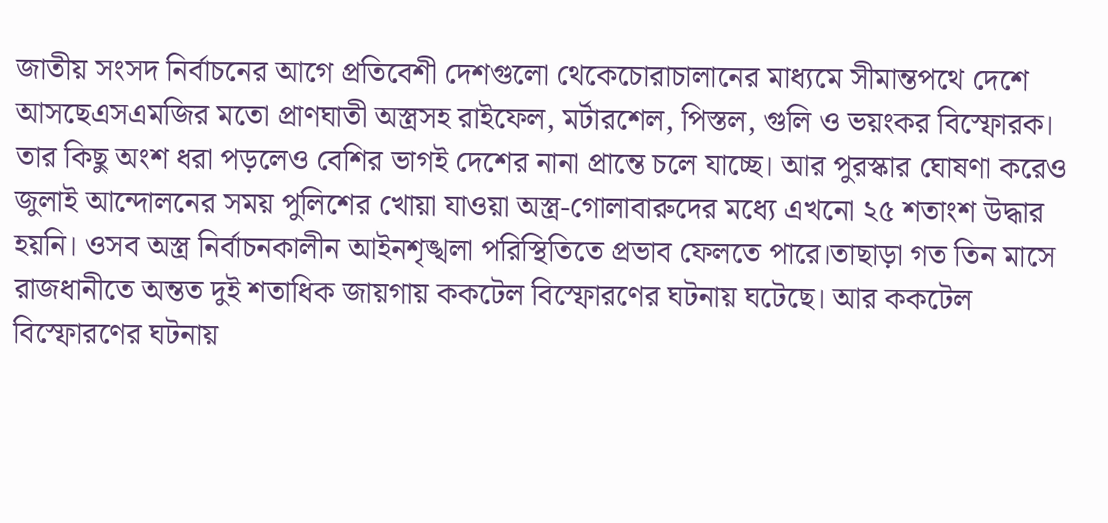জাতীয় সংসদ নির্বাচনের আগে প্রতিবেশী দেশগুলো থেকেচোরাচালানের মাধ্যমে সীমান্তপথে দেশে আসছেএসএমজির মতো প্রাণঘাতী অস্ত্রসহ রাইফেল, মর্টারশেল, পিস্তল, গুলি ও ভয়ংকর বিস্ফোরক। তার কিছু অংশ ধরা পড়লেও বেশির ভাগই দেশের নানা প্রান্তে চলে যাচ্ছে। আর পুরস্কার ঘোষণা করেও জুলাই আন্দোলনের সময় পুলিশের খোয়া যাওয়া অস্ত্র-গোলাবারুদের মধ্যে এখনো ২৫ শতাংশ উদ্ধার হয়নি। ওসব অস্ত্র নির্বাচনকালীন আইনশৃঙ্খলা পরিস্থিতিতে প্রভাব ফেলতে পারে।তাছাড়া গত তিন মাসে রাজধানীতে অন্তত দুই শতাধিক জায়গায় ককটেল বিস্ফোরণের ঘটনায় ঘটেছে। আর ককটেল বিস্ফোরণের ঘটনায়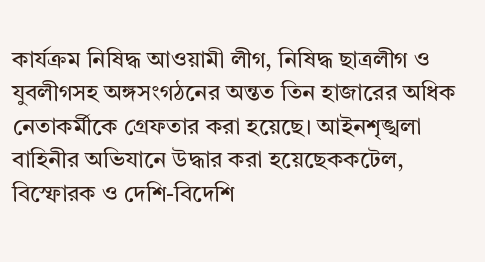কার্যক্রম নিষিদ্ধ আওয়ামী লীগ, নিষিদ্ধ ছাত্রলীগ ও যুবলীগসহ অঙ্গসংগঠনের অন্তত তিন হাজারের অধিক নেতাকর্মীকে গ্রেফতার করা হয়েছে। আইনশৃঙ্খলা বাহিনীর অভিযানে উদ্ধার করা হয়েছেককটেল, বিস্ফোরক ও দেশি-বিদেশি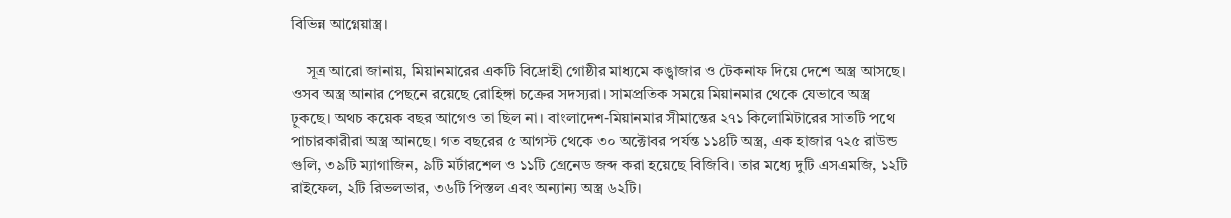বিভিন্ন আগ্নেয়াস্ত্র।

    সূত্র আরো জানায়, মিয়ানমারের একটি বিদ্রোহী গোষ্ঠীর মাধ্যমে কঙ্বাজার ও টেকনাফ দিয়ে দেশে অস্ত্র আসছে। ওসব অস্ত্র আনার পেছনে রয়েছে রোহিঙ্গা চক্রের সদস্যরা। সামপ্রতিক সময়ে মিয়ানমার থেকে যেভাবে অস্ত্র ঢ়ুকছে। অথচ কয়েক বছর আগেও তা ছিল না। বাংলাদেশ-মিয়ানমার সীমান্তের ২৭১ কিলোমিটারের সাতটি পথে পাচারকারীরা অস্ত্র আনছে। গত বছরের ৫ আগস্ট থেকে ৩০ অক্টোবর পর্যন্ত ১১৪টি অস্ত্র, এক হাজার ৭২৫ রাউন্ড গুলি, ৩৯টি ম্যাগাজিন, ৯টি মর্টারশেল ও ১১টি গ্রেনেড জব্দ করা হয়েছে বিজিবি। তার মধ্যে দুটি এসএমজি, ১২টি রাইফেল, ২টি রিভলভার, ৩৬টি পিস্তল এবং অন্যান্য অস্ত্র ৬২টি।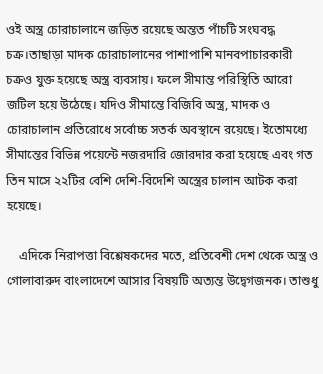ওই অস্ত্র চোরাচালানে জড়িত রয়েছে অন্তত পাঁচটি সংঘবদ্ধ চক্র।তাছাড়া মাদক চোরাচালানের পাশাপাশি মানবপাচারকারী চক্রও যুক্ত হয়েছে অস্ত্র ব্যবসায়। ফলে সীমান্ত পরিস্থিতি আরো জটিল হয়ে উঠেছে। যদিও সীমান্তে বিজিবি অস্ত্র, মাদক ও চোরাচালান প্রতিরোধে সর্বোচ্চ সতর্ক অবস্থানে রয়েছে। ইতোমধ্যে সীমান্তের বিভিন্ন পয়েন্টে নজরদারি জোরদার করা হয়েছে এবং গত তিন মাসে ২২টির বেশি দেশি-বিদেশি অস্ত্রের চালান আটক করা হয়েছে।

    এদিকে নিরাপত্তা বিশ্লেষকদের মতে, প্রতিবেশী দেশ থেকে অস্ত্র ও গোলাবারুদ বাংলাদেশে আসার বিষয়টি অত্যন্ত উদ্বেগজনক। তাশুধু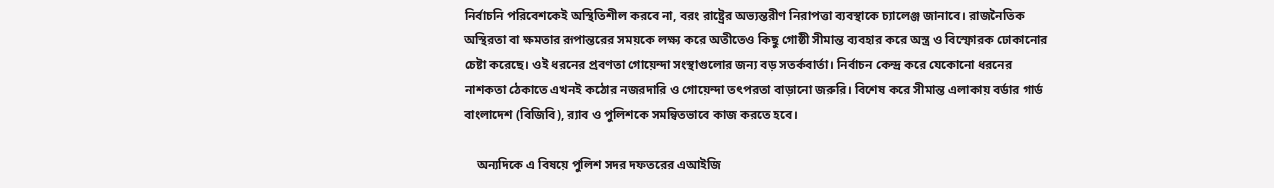নির্বাচনি পরিবেশকেই অস্থিতিশীল করবে না, বরং রাষ্ট্রের অভ্যন্তরীণ নিরাপত্তা ব্যবস্থাকে চ্যালেঞ্জ জানাবে। রাজনৈতিক অস্থিরতা বা ক্ষমতার রূপান্তরের সময়কে লক্ষ্য করে অতীতেও কিছু গোষ্ঠী সীমান্ত ব্যবহার করে অস্ত্র ও বিস্ফোরক ঢোকানোর চেষ্টা করেছে। ওই ধরনের প্রবণতা গোয়েন্দা সংস্থাগুলোর জন্য বড় সতর্কবার্তা। নির্বাচন কেন্দ্র করে যেকোনো ধরনের নাশকতা ঠেকাতে এখনই কঠোর নজরদারি ও গোয়েন্দা তৎপরতা বাড়ানো জরুরি। বিশেষ করে সীমান্ত এলাকায় বর্ডার গার্ড বাংলাদেশ (বিজিবি), র‌্যাব ও পুলিশকে সমন্বিতভাবে কাজ করতে হবে।

    অন্যদিকে এ বিষয়ে পুলিশ সদর দফতরের এআইজি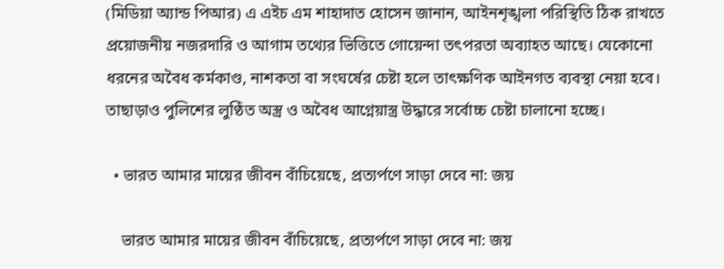(মিডিয়া অ্যান্ড পিআর) এ এইচ এম শাহাদাত হোসেন জানান, আইনশৃঙ্খলা পরিস্থিতি ঠিক রাখতে প্রয়োজনীয় নজরদারি ও আগাম তথ্যের ভিত্তিতে গোয়েন্দা তৎপরতা অব্যাহত আছে। যেকোনো ধরনের অবৈধ কর্মকাণ্ড, নাশকতা বা সংঘর্ষের চেষ্টা হলে তাৎক্ষণিক আইনগত ব্যবস্থা নেয়া হবে। তাছাড়াও পুলিশের লুণ্ঠিত অস্ত্র ও অবৈধ আগ্নেয়াস্ত্র উদ্ধারে সর্বোচ্চ চেষ্টা চালানো হচ্ছে।

  • ভারত আমার মায়ের জীবন বাঁচিয়েছে, প্রত্যর্পণে সাড়া দেবে না: জয়

    ভারত আমার মায়ের জীবন বাঁচিয়েছে, প্রত্যর্পণে সাড়া দেবে না: জয়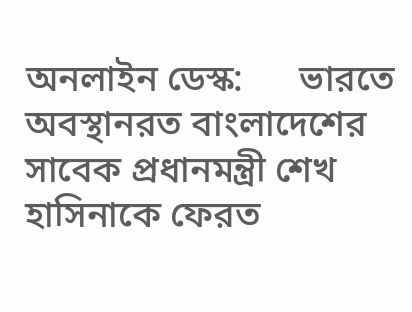অনলাইন ডেস্ক:      ভারতে অবস্থানরত বাংলাদেশের সাবেক প্রধানমন্ত্রী শেখ হাসিনাকে ফেরত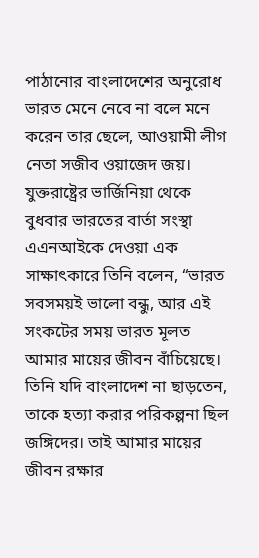পাঠানোর বাংলাদেশের অনুরোধ ভারত মেনে নেবে না বলে মনে করেন তার ছেলে, আওয়ামী লীগ নেতা সজীব ওয়াজেদ জয়। যুক্তরাষ্ট্রের ভার্জিনিয়া থেকে বুধবার ভারতের বার্তা সংস্থা এএনআইকে দেওয়া এক সাক্ষাৎকারে তিনি বলেন, “ভারত সবসময়ই ভালো বন্ধু, আর এই সংকটের সময় ভারত মূলত আমার মায়ের জীবন বাঁচিয়েছে। তিনি যদি বাংলাদেশ না ছাড়তেন, তাকে হত্যা করার পরিকল্পনা ছিল জঙ্গিদের। তাই আমার মায়ের জীবন রক্ষার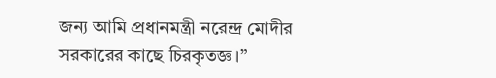জন্য আমি প্রধানমন্ত্রী নরেন্দ্র মোদীর সরকারের কাছে চিরকৃতজ্ঞ।”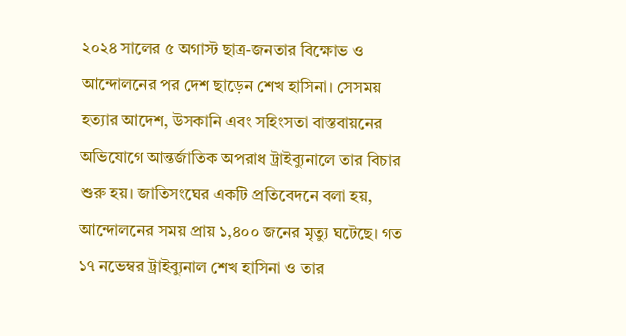২০২৪ সালের ৫ অগাস্ট ছাত্র-জনতার বিক্ষোভ ও আন্দোলনের পর দেশ ছাড়েন শেখ হাসিনা। সেসময় হত্যার আদেশ, উসকানি এবং সহিংসতা বাস্তবায়নের অভিযোগে আন্তর্জাতিক অপরাধ ট্রাইব্যুনালে তার বিচার শুরু হয়। জাতিসংঘের একটি প্রতিবেদনে বলা হয়, আন্দোলনের সময় প্রায় ১,৪০০ জনের মৃত্যু ঘটেছে। গত ১৭ নভেম্বর ট্রাইব্যুনাল শেখ হাসিনা ও তার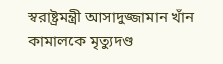স্বরাষ্ট্রমন্ত্রী আসাদুজ্জামান খাঁন কামালকে মৃত্যুদণ্ড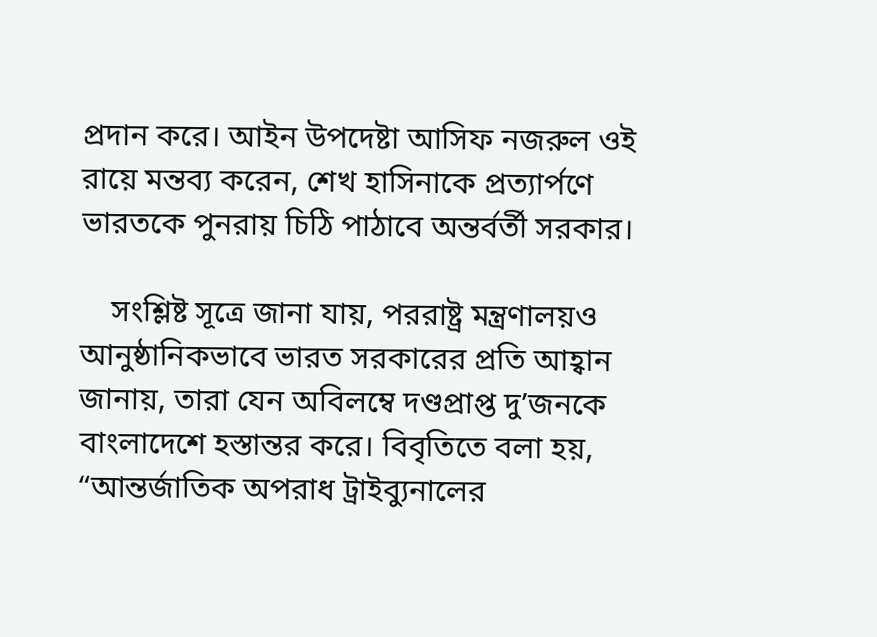প্রদান করে। আইন উপদেষ্টা আসিফ নজরুল ওই রায়ে মন্তব্য করেন, শেখ হাসিনাকে প্রত্যার্পণে ভারতকে পুনরায় চিঠি পাঠাবে অন্তর্বর্তী সরকার।

    সংশ্লিষ্ট সূত্রে জানা যায়, পররাষ্ট্র মন্ত্রণালয়ও আনুষ্ঠানিকভাবে ভারত সরকারের প্রতি আহ্বান জানায়, তারা যেন অবিলম্বে দণ্ডপ্রাপ্ত দু’জনকে বাংলাদেশে হস্তান্তর করে। বিবৃতিতে বলা হয়, “আন্তর্জাতিক অপরাধ ট্রাইব্যুনালের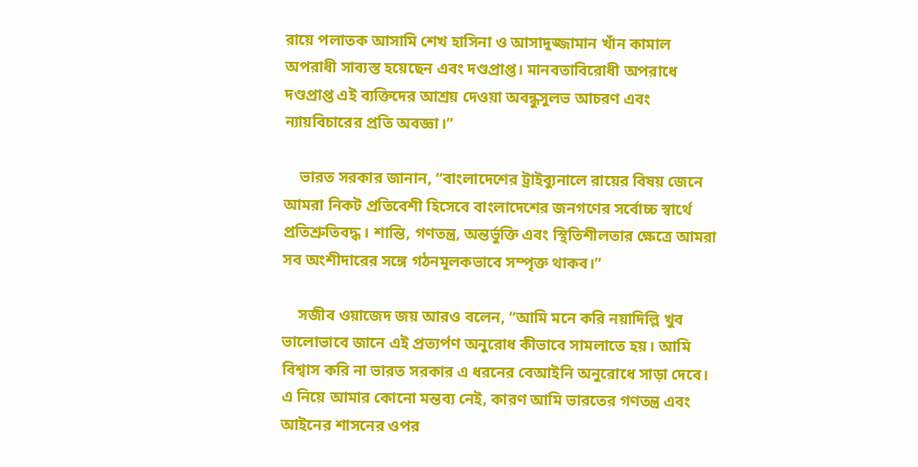রায়ে পলাতক আসামি শেখ হাসিনা ও আসাদুজ্জামান খাঁন কামাল অপরাধী সাব্যস্ত হয়েছেন এবং দণ্ডপ্রাপ্ত। মানবতাবিরোধী অপরাধে দণ্ডপ্রাপ্ত এই ব্যক্তিদের আশ্রয় দেওয়া অবন্ধুসুলভ আচরণ এবং ন্যায়বিচারের প্রতি অবজ্ঞা।”

    ভারত সরকার জানান, “বাংলাদেশের ট্রাইব্যুনালে রায়ের বিষয় জেনে আমরা নিকট প্রতিবেশী হিসেবে বাংলাদেশের জনগণের সর্বোচ্চ স্বার্থে প্রতিশ্রুতিবদ্ধ। শান্তি, গণতন্ত্র, অন্তর্ভুক্তি এবং স্থিতিশীলতার ক্ষেত্রে আমরা সব অংশীদারের সঙ্গে গঠনমূলকভাবে সম্পৃক্ত থাকব।”

    সজীব ওয়াজেদ জয় আরও বলেন, “আমি মনে করি নয়াদিল্লি খুব ভালোভাবে জানে এই প্রত্যর্পণ অনুরোধ কীভাবে সামলাতে হয়। আমি বিশ্বাস করি না ভারত সরকার এ ধরনের বেআইনি অনুরোধে সাড়া দেবে। এ নিয়ে আমার কোনো মন্তব্য নেই, কারণ আমি ভারতের গণতন্ত্র এবং আইনের শাসনের ওপর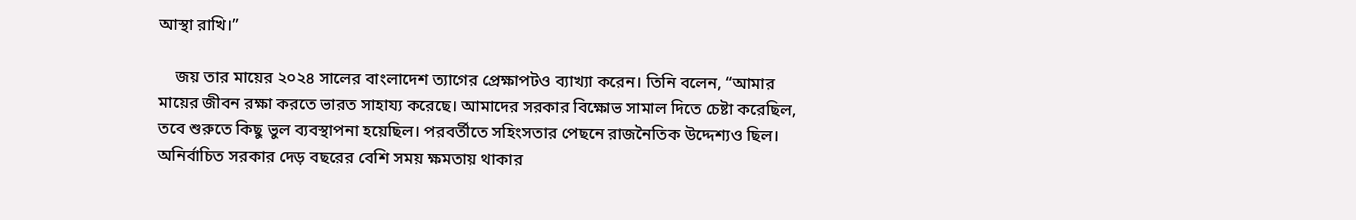আস্থা রাখি।”

    জয় তার মায়ের ২০২৪ সালের বাংলাদেশ ত্যাগের প্রেক্ষাপটও ব্যাখ্যা করেন। তিনি বলেন, “আমার মায়ের জীবন রক্ষা করতে ভারত সাহায্য করেছে। আমাদের সরকার বিক্ষোভ সামাল দিতে চেষ্টা করেছিল, তবে শুরুতে কিছু ভুল ব্যবস্থাপনা হয়েছিল। পরবর্তীতে সহিংসতার পেছনে রাজনৈতিক উদ্দেশ্যও ছিল। অনির্বাচিত সরকার দেড় বছরের বেশি সময় ক্ষমতায় থাকার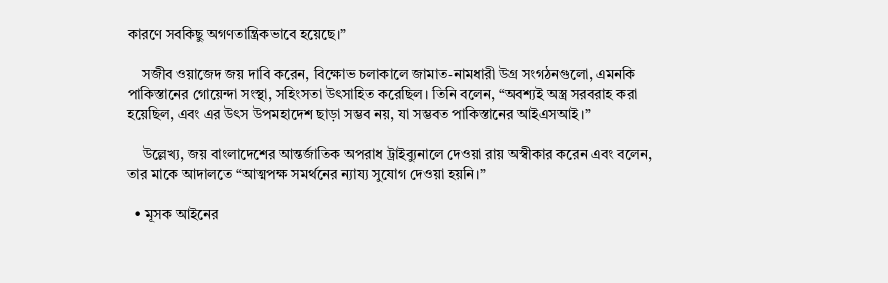কারণে সবকিছু অগণতান্ত্রিকভাবে হয়েছে।”

    সজীব ওয়াজেদ জয় দাবি করেন, বিক্ষোভ চলাকালে জামাত-নামধারী উগ্র সংগঠনগুলো, এমনকি পাকিস্তানের গোয়েন্দা সংস্থা, সহিংসতা উৎসাহিত করেছিল। তিনি বলেন, “অবশ্যই অস্ত্র সরবরাহ করা হয়েছিল, এবং এর উৎস উপমহাদেশ ছাড়া সম্ভব নয়, যা সম্ভবত পাকিস্তানের আইএসআই।”

    উল্লেখ্য, জয় বাংলাদেশের আন্তর্জাতিক অপরাধ ট্রাইব্যুনালে দেওয়া রায় অস্বীকার করেন এবং বলেন, তার মাকে আদালতে “আত্মপক্ষ সমর্থনের ন্যায্য সুযোগ দেওয়া হয়নি।”

  • মূসক আইনের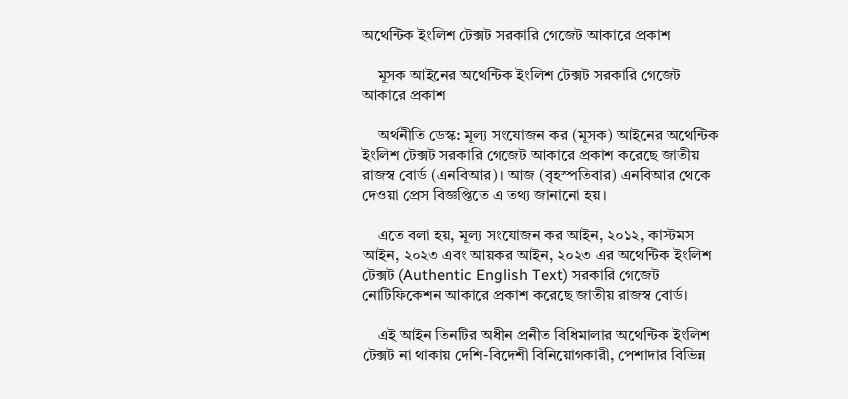অথেন্টিক ইংলিশ টেক্সট সরকারি গেজেট আকারে প্রকাশ

    মূসক আইনের অথেন্টিক ইংলিশ টেক্সট সরকারি গেজেট আকারে প্রকাশ

    অর্থনীতি ডেস্ক: মূল্য সংযোজন কর (মূসক) আইনের অথেন্টিক ইংলিশ টেক্সট সরকারি গেজেট আকারে প্রকাশ করেছে জাতীয় রাজস্ব বোর্ড (এনবিআর)। আজ (বৃহস্পতিবার) এনবিআর থেকে দেওয়া প্রেস বিজ্ঞপ্তিতে এ তথ্য জানানো হয়।

    এতে বলা হয়, মূল্য সংযোজন কর আইন, ২০১২, কাস্টমস আইন, ২০২৩ এবং আয়কর আইন, ২০২৩ এর অথেন্টিক ইংলিশ টেক্সট (Authentic English Text) সরকারি গেজেট নোটিফিকেশন আকারে প্রকাশ করেছে জাতীয় রাজস্ব বোর্ড।

    এই আইন তিনটির অধীন প্রনীত বিধিমালার অথেন্টিক ইংলিশ টেক্সট না থাকায় দেশি-বিদেশী বিনিয়োগকারী, পেশাদার বিভিন্ন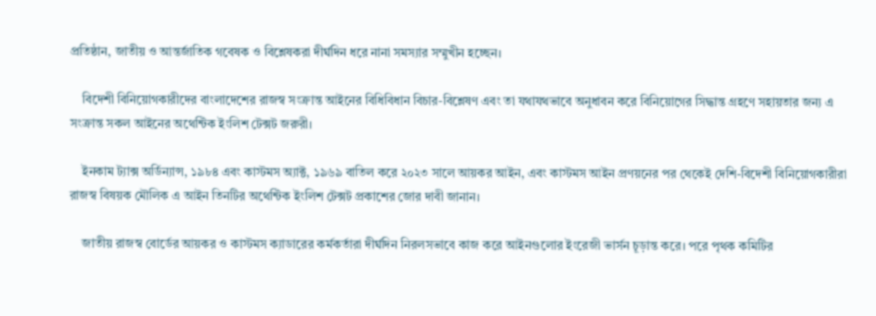প্রতিষ্ঠান, জাতীয় ও আন্তর্জাতিক গবেষক ও বিশ্লেষকরা দীর্ঘদিন ধরে নানা সমস্যার সম্মুখীন হচ্ছেন।

    বিদেশী বিনিয়োগকারীদের বাংলাদেশের রাজস্ব সংক্রান্ত আইনের বিধিবিধান বিচার-বিশ্লেষণ এবং তা যথাযথভাবে অনুধাবন করে বিনিয়োগের সিদ্ধান্ত গ্রহণে সহায়তার জন্য এ সংক্রান্ত সকল আইনের অথেন্টিক ইংলিশ টেক্সট জরুরী।

    ইনকাম ট্যাক্স অর্ডিন্যান্স, ১৯৮৪ এবং কাস্টমস অ্যাক্ট, ১৯৬৯ বাতিল করে ২০২৩ সালে আয়কর আইন, এবং কাস্টমস আইন প্রণয়নের পর থেকেই দেশি-বিদেশী বিনিয়োগকারীরা রাজস্ব বিষয়ক মৌলিক এ আইন তিনটির অথেন্টিক ইংলিশ টেক্সট প্রকাশের জোর দাবী জানান।

    জাতীয় রাজস্ব বোর্ডের আয়কর ও কাস্টমস ক্যাডারের কর্মকর্তারা দীর্ঘদিন নিরলসভাবে কাজ করে আইনগুলোর ইংরেজী ভার্সন চূড়ান্ত করে। পরে পৃথক কমিটির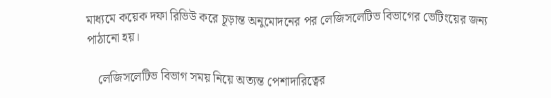মাধ্যমে কয়েক দফা রিভিউ করে চূড়ান্ত অনুমোদনের পর লেজিসলেটিভ বিভাগের ভেটিংয়ের জন্য পাঠানো হয়।

    লেজিসলেটিভ বিভাগ সময় নিয়ে অত্যন্ত পেশাদারিত্বের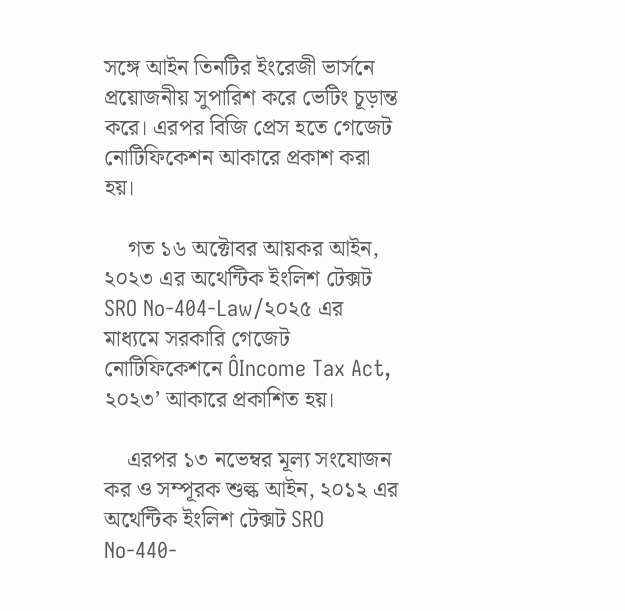সঙ্গে আইন তিনটির ইংরেজী ভার্সনে প্রয়োজনীয় সুপারিশ করে ভেটিং চূড়ান্ত করে। এরপর বিজি প্রেস হতে গেজেট নোটিফিকেশন আকারে প্রকাশ করা হয়।

    গত ১৬ অক্টোবর আয়কর আইন, ২০২৩ এর অথেন্টিক ইংলিশ টেক্সট SRO No-404-Law/২০২৫ এর মাধ্যমে সরকারি গেজেট নোটিফিকেশনে ÔIncome Tax Act, ২০২৩’ আকারে প্রকাশিত হয়।

    এরপর ১৩ নভেম্বর মূল্য সংযোজন কর ও সম্পূরক শুল্ক আইন, ২০১২ এর অথেন্টিক ইংলিশ টেক্সট SRO No-440-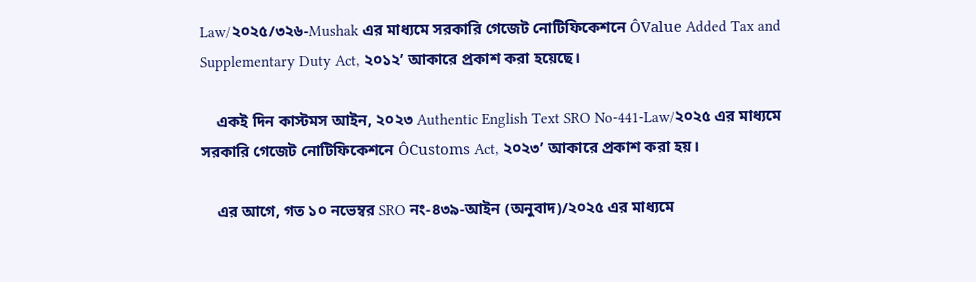Law/২০২৫/৩২৬-Mushak এর মাধ্যমে সরকারি গেজেট নোটিফিকেশনে ÔValue Added Tax and Supplementary Duty Act, ২০১২’ আকারে প্রকাশ করা হয়েছে।

    একই দিন কাস্টমস আইন, ২০২৩ Authentic English Text SRO No-441-Law/২০২৫ এর মাধ্যমে সরকারি গেজেট নোটিফিকেশনে ÔCustoms Act, ২০২৩’ আকারে প্রকাশ করা হয়।

    এর আগে, গত ১০ নভেম্বর SRO নং-৪৩৯-আইন (অনুবাদ)/২০২৫ এর মাধ্যমে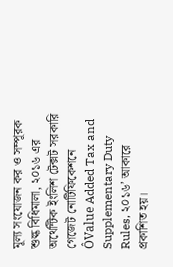মূল্য সংযোজন কর ও সম্পূরক শুল্ক বিধিমালা, ২০১৬ এর অথেন্টিক ইংলিশ টেক্সট সরকারি গেজেট নোটিফিকেশনে ÔValue Added Tax and Supplementary Duty Rules, ২০১৬’ আকারে প্রকাশিত হয়।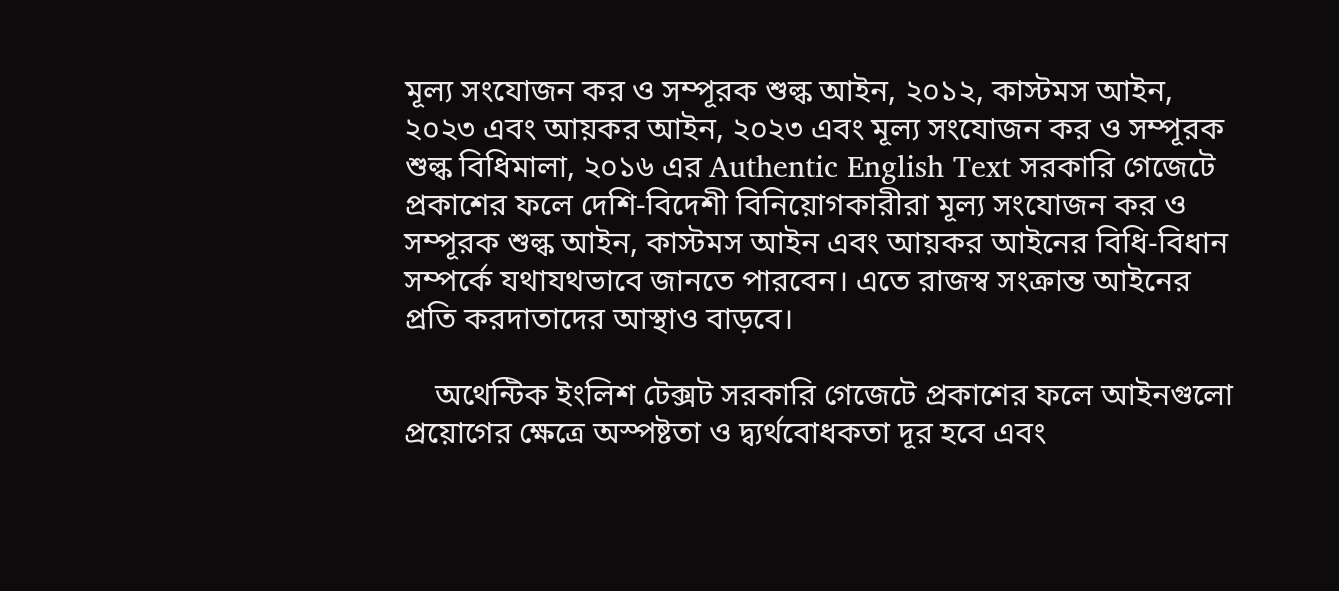মূল্য সংযোজন কর ও সম্পূরক শুল্ক আইন, ২০১২, কাস্টমস আইন, ২০২৩ এবং আয়কর আইন, ২০২৩ এবং মূল্য সংযোজন কর ও সম্পূরক শুল্ক বিধিমালা, ২০১৬ এর Authentic English Text সরকারি গেজেটে প্রকাশের ফলে দেশি-বিদেশী বিনিয়োগকারীরা মূল্য সংযোজন কর ও সম্পূরক শুল্ক আইন, কাস্টমস আইন এবং আয়কর আইনের বিধি-বিধান সম্পর্কে যথাযথভাবে জানতে পারবেন। এতে রাজস্ব সংক্রান্ত আইনের প্রতি করদাতাদের আস্থাও বাড়বে।

    অথেন্টিক ইংলিশ টেক্সট সরকারি গেজেটে প্রকাশের ফলে আইনগুলো প্রয়োগের ক্ষেত্রে অস্পষ্টতা ও দ্ব্যর্থবোধকতা দূর হবে এবং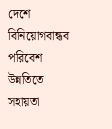দেশে বিনিয়োগবান্ধব পরিবেশ উন্নতিতে সহায়তা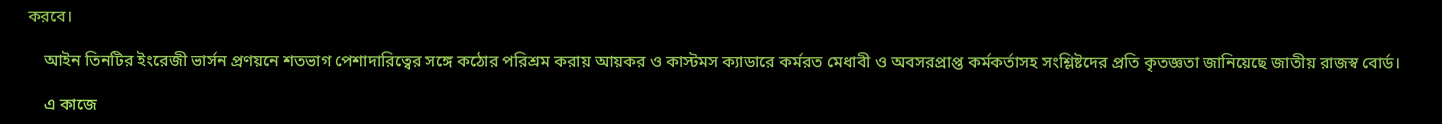করবে।

    আইন তিনটির ইংরেজী ভার্সন প্রণয়নে শতভাগ পেশাদারিত্বের সঙ্গে কঠোর পরিশ্রম করায় আয়কর ও কাস্টমস ক্যাডারে কর্মরত মেধাবী ও অবসরপ্রাপ্ত কর্মকর্তাসহ সংশ্লিষ্টদের প্রতি কৃতজ্ঞতা জানিয়েছে জাতীয় রাজস্ব বোর্ড।

    এ কাজে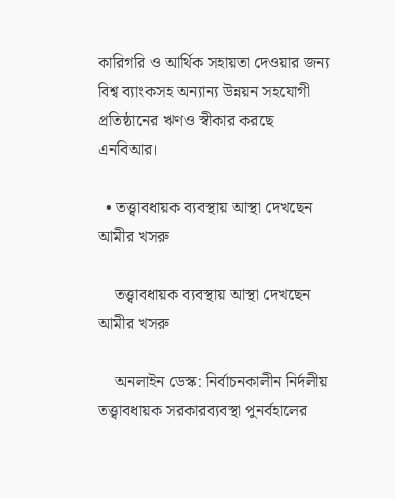কারিগরি ও আর্থিক সহায়তা দেওয়ার জন্য বিশ্ব ব্যাংকসহ অন্যান্য উন্নয়ন সহযোগী প্রতিষ্ঠানের ঋণও স্বীকার করছে এনবিআর।

  • তত্ত্বাবধায়ক ব্যবস্থায় আস্থা দেখছেন আমীর খসরু

    তত্ত্বাবধায়ক ব্যবস্থায় আস্থা দেখছেন আমীর খসরু

    অনলাইন ডেস্ক: নির্বাচনকালীন নির্দলীয় তত্ত্বাবধায়ক সরকারব্যবস্থা পুনর্বহালের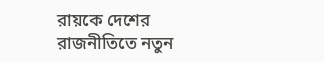রায়কে দেশের রাজনীতিতে নতুন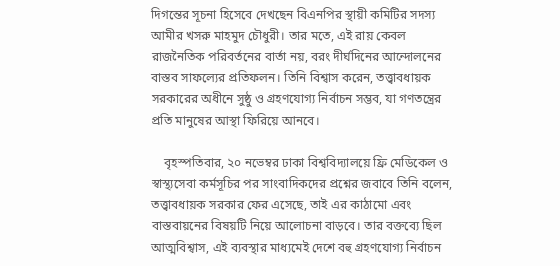দিগন্তের সূচনা হিসেবে দেখছেন বিএনপির স্থায়ী কমিটির সদস্য আমীর খসরু মাহমুদ চৌধুরী। তার মতে, এই রায় কেবল রাজনৈতিক পরিবর্তনের বার্তা নয়, বরং দীর্ঘদিনের আন্দোলনের বাস্তব সাফল্যের প্রতিফলন। তিনি বিশ্বাস করেন, তত্ত্বাবধায়ক সরকারের অধীনে সুষ্ঠু ও গ্রহণযোগ্য নির্বাচন সম্ভব, যা গণতন্ত্রের প্রতি মানুষের আস্থা ফিরিয়ে আনবে।

    বৃহস্পতিবার, ২০ নভেম্বর ঢাকা বিশ্ববিদ্যালয়ে ফ্রি মেডিকেল ও স্বাস্থ্যসেবা কর্মসূচির পর সাংবাদিকদের প্রশ্নের জবাবে তিনি বলেন, তত্ত্বাবধায়ক সরকার ফের এসেছে, তাই এর কাঠামো এবং বাস্তবায়নের বিষয়টি নিয়ে আলোচনা বাড়বে। তার বক্তব্যে ছিল আত্মবিশ্বাস, এই ব্যবস্থার মাধ্যমেই দেশে বহু গ্রহণযোগ্য নির্বাচন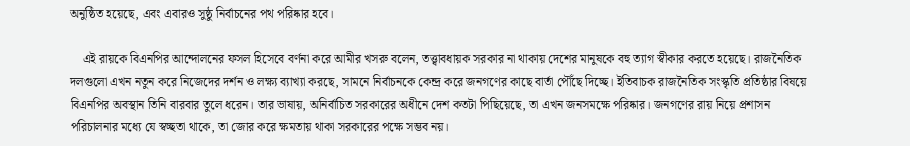অনুষ্ঠিত হয়েছে, এবং এবারও সুষ্ঠু নির্বাচনের পথ পরিষ্কার হবে।

    এই রায়কে বিএনপির আন্দোলনের ফসল হিসেবে বর্ণনা করে আমীর খসরু বলেন, তত্ত্বাবধায়ক সরকার না থাকায় দেশের মানুষকে বহু ত্যাগ স্বীকার করতে হয়েছে। রাজনৈতিক দলগুলো এখন নতুন করে নিজেদের দর্শন ও লক্ষ্য ব্যাখ্যা করছে, সামনে নির্বাচনকে কেন্দ্র করে জনগণের কাছে বার্তা পৌঁছে দিচ্ছে। ইতিবাচক রাজনৈতিক সংস্কৃতি প্রতিষ্ঠার বিষয়ে বিএনপির অবস্থান তিনি বারবার তুলে ধরেন। তার ভাষায়, অনির্বাচিত সরকারের অধীনে দেশ কতটা পিছিয়েছে, তা এখন জনসমক্ষে পরিষ্কার। জনগণের রায় নিয়ে প্রশাসন পরিচালনার মধ্যে যে স্বচ্ছতা থাকে, তা জোর করে ক্ষমতায় থাকা সরকারের পক্ষে সম্ভব নয়।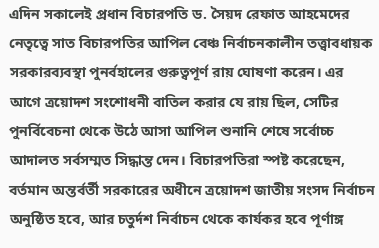এদিন সকালেই প্রধান বিচারপতি ড. সৈয়দ রেফাত আহমেদের নেতৃত্বে সাত বিচারপতির আপিল বেঞ্চ নির্বাচনকালীন তত্ত্বাবধায়ক সরকারব্যবস্থা পুনর্বহালের গুরুত্বপূর্ণ রায় ঘোষণা করেন। এর আগে ত্রয়োদশ সংশোধনী বাতিল করার যে রায় ছিল, সেটির পুনর্বিবেচনা থেকে উঠে আসা আপিল শুনানি শেষে সর্বোচ্চ আদালত সর্বসম্মত সিদ্ধান্ত দেন। বিচারপতিরা স্পষ্ট করেছেন, বর্তমান অন্তর্বর্তী সরকারের অধীনে ত্রয়োদশ জাতীয় সংসদ নির্বাচন অনুষ্ঠিত হবে, আর চতুর্দশ নির্বাচন থেকে কার্যকর হবে পূর্ণাঙ্গ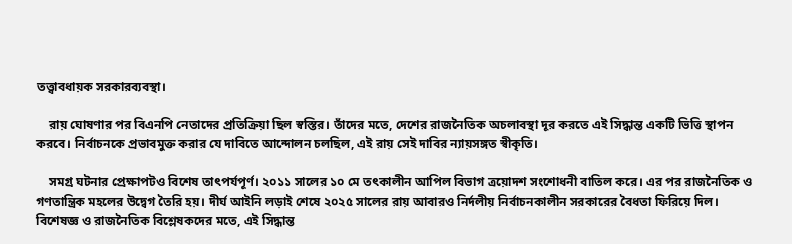তত্ত্বাবধায়ক সরকারব্যবস্থা।

    রায় ঘোষণার পর বিএনপি নেতাদের প্রতিক্রিয়া ছিল স্বস্তির। তাঁদের মতে, দেশের রাজনৈতিক অচলাবস্থা দূর করতে এই সিদ্ধান্ত একটি ভিত্তি স্থাপন করবে। নির্বাচনকে প্রভাবমুক্ত করার যে দাবিতে আন্দোলন চলছিল, এই রায় সেই দাবির ন্যায়সঙ্গত স্বীকৃতি।

    সমগ্র ঘটনার প্রেক্ষাপটও বিশেষ তাৎপর্যপূর্ণ। ২০১১ সালের ১০ মে তৎকালীন আপিল বিভাগ ত্রয়োদশ সংশোধনী বাতিল করে। এর পর রাজনৈতিক ও গণতান্ত্রিক মহলের উদ্বেগ তৈরি হয়। দীর্ঘ আইনি লড়াই শেষে ২০২৫ সালের রায় আবারও নির্দলীয় নির্বাচনকালীন সরকারের বৈধতা ফিরিয়ে দিল। বিশেষজ্ঞ ও রাজনৈতিক বিশ্লেষকদের মতে, এই সিদ্ধান্ত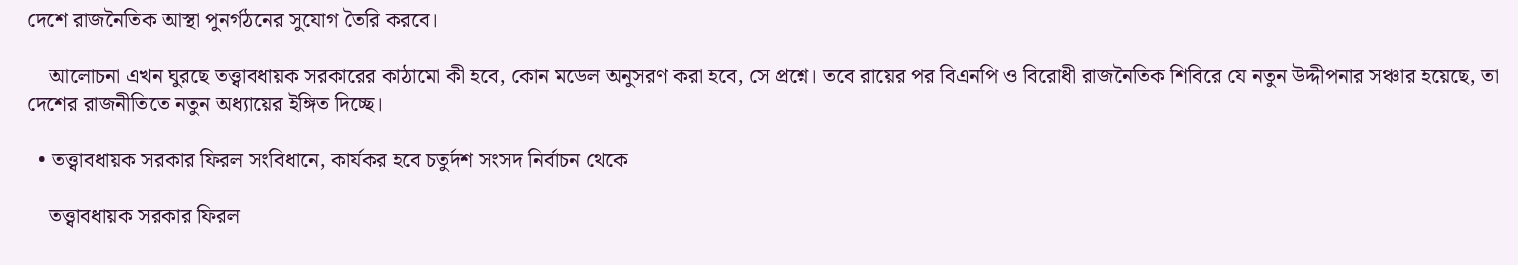দেশে রাজনৈতিক আস্থা পুনর্গঠনের সুযোগ তৈরি করবে।

    আলোচনা এখন ঘুরছে তত্ত্বাবধায়ক সরকারের কাঠামো কী হবে, কোন মডেল অনুসরণ করা হবে, সে প্রশ্নে। তবে রায়ের পর বিএনপি ও বিরোধী রাজনৈতিক শিবিরে যে নতুন উদ্দীপনার সঞ্চার হয়েছে, তা দেশের রাজনীতিতে নতুন অধ্যায়ের ইঙ্গিত দিচ্ছে।

  • তত্ত্বাবধায়ক সরকার ফিরল সংবিধানে, কার্যকর হবে চতুর্দশ সংসদ নির্বাচন থেকে

    তত্ত্বাবধায়ক সরকার ফিরল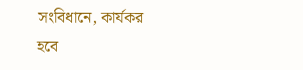সংবিধানে, কার্যকর হবে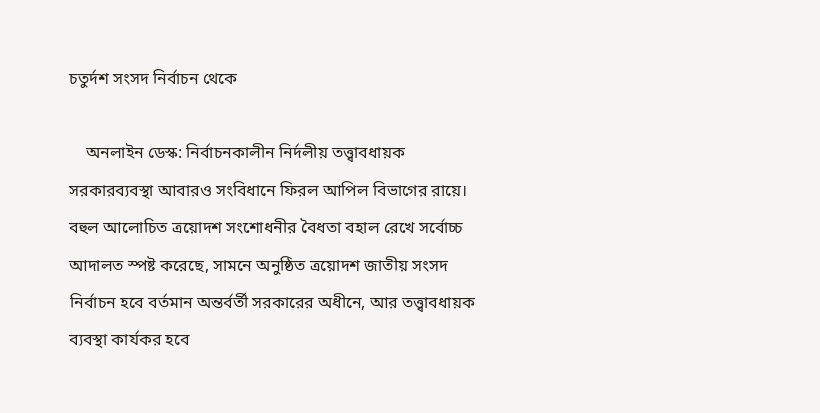চতুর্দশ সংসদ নির্বাচন থেকে

    অনলাইন ডেস্ক: নির্বাচনকালীন নির্দলীয় তত্ত্বাবধায়ক সরকারব্যবস্থা আবারও সংবিধানে ফিরল আপিল বিভাগের রায়ে। বহুল আলোচিত ত্রয়োদশ সংশোধনীর বৈধতা বহাল রেখে সর্বোচ্চ আদালত স্পষ্ট করেছে, সামনে অনুষ্ঠিত ত্রয়োদশ জাতীয় সংসদ নির্বাচন হবে বর্তমান অন্তর্বর্তী সরকারের অধীনে, আর তত্ত্বাবধায়ক ব্যবস্থা কার্যকর হবে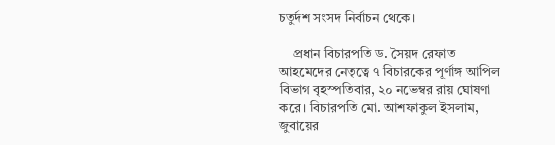চতুর্দশ সংসদ নির্বাচন থেকে।

    প্রধান বিচারপতি ড. সৈয়দ রেফাত আহমেদের নেতৃত্বে ৭ বিচারকের পূর্ণাঙ্গ আপিল বিভাগ বৃহস্পতিবার, ২০ নভেম্বর রায় ঘোষণা করে। বিচারপতি মো. আশফাকুল ইসলাম, জুবায়ের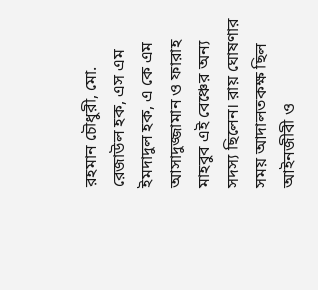রহমান চৌধুরী, মো. রেজাউল হক, এস এম ইমদাদুল হক, এ কে এম আসাদুজ্জামান ও ফারাহ মাহবুব এই বেঞ্চের অন্য সদস্য ছিলেন। রায় ঘোষণার সময় আদালতকক্ষ ছিল আইনজীবী ও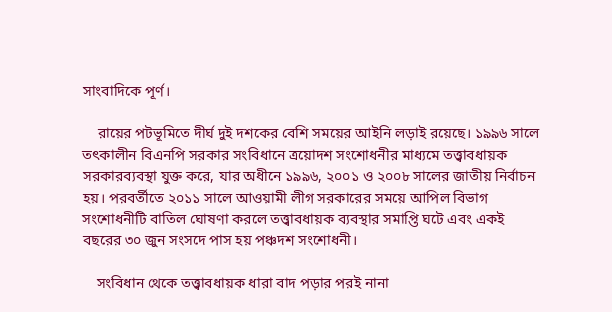সাংবাদিকে পূর্ণ।

    রায়ের পটভূমিতে দীর্ঘ দুই দশকের বেশি সময়ের আইনি লড়াই রয়েছে। ১৯৯৬ সালে তৎকালীন বিএনপি সরকার সংবিধানে ত্রয়োদশ সংশোধনীর মাধ্যমে তত্ত্বাবধায়ক সরকারব্যবস্থা যুক্ত করে, যার অধীনে ১৯৯৬, ২০০১ ও ২০০৮ সালের জাতীয় নির্বাচন হয়। পরবর্তীতে ২০১১ সালে আওয়ামী লীগ সরকারের সময়ে আপিল বিভাগ সংশোধনীটি বাতিল ঘোষণা করলে তত্ত্বাবধায়ক ব্যবস্থার সমাপ্তি ঘটে এবং একই বছরের ৩০ জুন সংসদে পাস হয় পঞ্চদশ সংশোধনী।

    সংবিধান থেকে তত্ত্বাবধায়ক ধারা বাদ পড়ার পরই নানা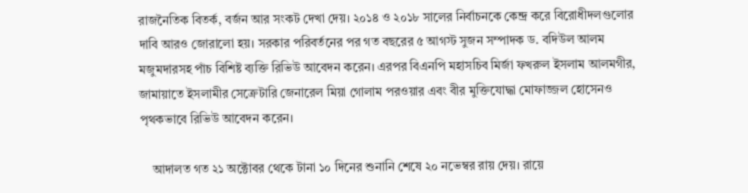রাজনৈতিক বিতর্ক, বর্জন আর সংকট দেখা দেয়। ২০১৪ ও ২০১৮ সালের নির্বাচনকে কেন্দ্র করে বিরোধীদলগুলোর দাবি আরও জোরালো হয়। সরকার পরিবর্তনের পর গত বছরের ৫ আগস্ট সুজন সম্পাদক ড. বদিউল আলম মজুমদারসহ পাঁচ বিশিষ্ট ব্যক্তি রিভিউ আবেদন করেন। এরপর বিএনপি মহাসচিব মির্জা ফখরুল ইসলাম আলমগীর, জামায়াতে ইসলামীর সেক্রেটারি জেনারেল মিয়া গোলাম পরওয়ার এবং বীর মুক্তিযোদ্ধা মোফাজ্জল হোসেনও পৃথকভাবে রিভিউ আবেদন করেন।

    আদালত গত ২১ অক্টোবর থেকে টানা ১০ দিনের শুনানি শেষে ২০ নভেম্বর রায় দেয়। রায়ে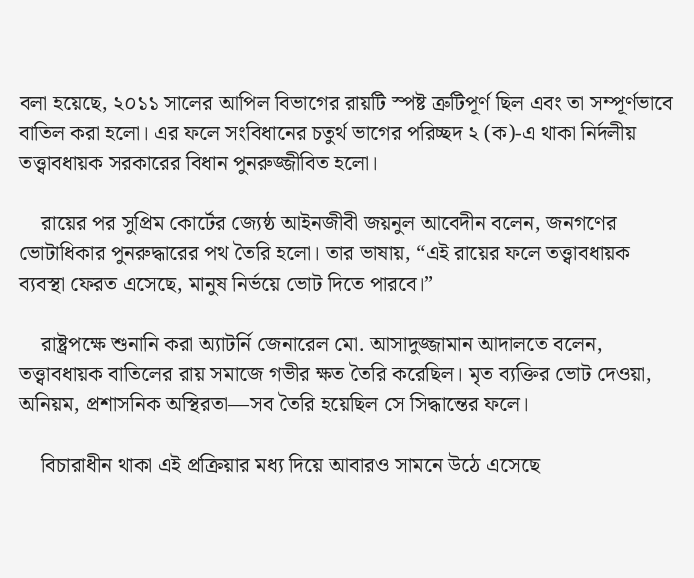বলা হয়েছে, ২০১১ সালের আপিল বিভাগের রায়টি স্পষ্ট ত্রুটিপূর্ণ ছিল এবং তা সম্পূর্ণভাবে বাতিল করা হলো। এর ফলে সংবিধানের চতুর্থ ভাগের পরিচ্ছদ ২ (ক)-এ থাকা নির্দলীয় তত্ত্বাবধায়ক সরকারের বিধান পুনরুজ্জীবিত হলো।

    রায়ের পর সুপ্রিম কোর্টের জ্যেষ্ঠ আইনজীবী জয়নুল আবেদীন বলেন, জনগণের ভোটাধিকার পুনরুদ্ধারের পথ তৈরি হলো। তার ভাষায়, “এই রায়ের ফলে তত্ত্বাবধায়ক ব্যবস্থা ফেরত এসেছে, মানুষ নির্ভয়ে ভোট দিতে পারবে।”

    রাষ্ট্রপক্ষে শুনানি করা অ্যাটর্নি জেনারেল মো. আসাদুজ্জামান আদালতে বলেন, তত্ত্বাবধায়ক বাতিলের রায় সমাজে গভীর ক্ষত তৈরি করেছিল। মৃত ব্যক্তির ভোট দেওয়া, অনিয়ম, প্রশাসনিক অস্থিরতা—সব তৈরি হয়েছিল সে সিদ্ধান্তের ফলে।

    বিচারাধীন থাকা এই প্রক্রিয়ার মধ্য দিয়ে আবারও সামনে উঠে এসেছে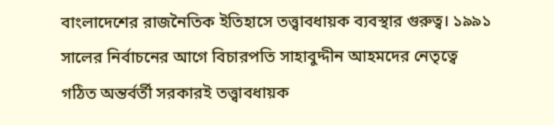বাংলাদেশের রাজনৈতিক ইতিহাসে তত্ত্বাবধায়ক ব্যবস্থার গুরুত্ব। ১৯৯১ সালের নির্বাচনের আগে বিচারপতি সাহাবুদ্দীন আহমদের নেতৃত্বে গঠিত অন্তর্বর্তী সরকারই তত্ত্বাবধায়ক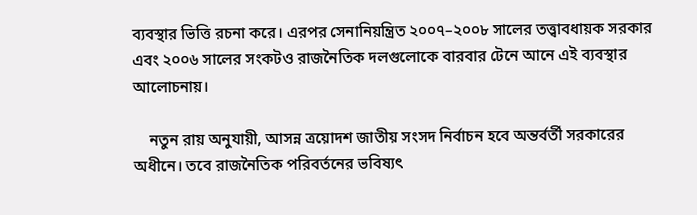ব্যবস্থার ভিত্তি রচনা করে। এরপর সেনানিয়ন্ত্রিত ২০০৭–২০০৮ সালের তত্ত্বাবধায়ক সরকার এবং ২০০৬ সালের সংকটও রাজনৈতিক দলগুলোকে বারবার টেনে আনে এই ব্যবস্থার আলোচনায়।

    নতুন রায় অনুযায়ী, আসন্ন ত্রয়োদশ জাতীয় সংসদ নির্বাচন হবে অন্তর্বর্তী সরকারের অধীনে। তবে রাজনৈতিক পরিবর্তনের ভবিষ্যৎ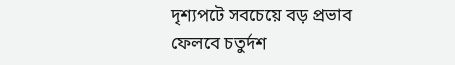দৃশ্যপটে সবচেয়ে বড় প্রভাব ফেলবে চতুর্দশ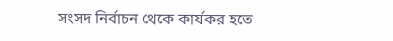সংসদ নির্বাচন থেকে কার্যকর হতে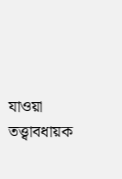যাওয়া তত্ত্বাবধায়ক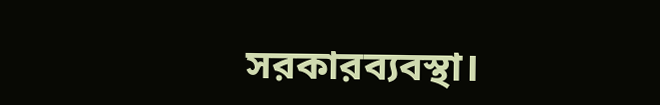সরকারব্যবস্থা।